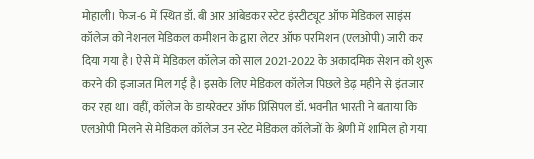मोहाली। फेज-6 में स्थित डॉ. बी आर आंबेडकर स्टेट इंस्टीट्यूट ऑफ मेडिकल साइंस कॉलेज को नेशनल मेडिकल कमीशन के द्वारा लेटर ऑफ परमिशन (एलओपी) जारी कर दिया गया है। ऐसे में मेडिकल कॉलेज को साल 2021-2022 के अकादमिक सेशन को शुरू करने की इजाजत मिल गई है। इसके लिए मेडिकल कॉलेज पिछले डेढ़ महीने से इंतजार कर रहा था। वहीं, कॉलेज के डायरेक्टर ऑफ प्रिंसिपल डॉ. भवनीत भारती ने बताया कि एलओपी मिलने से मेडिकल कॉलेज उन स्टेट मेडिकल कॉलेजों के श्रेणी में शामिल हो गया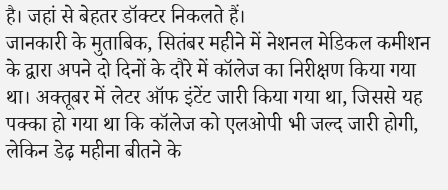है। जहां से बेहतर डॉक्टर निकलते हैं।
जानकारी के मुताबिक, सितंबर महीने में नेशनल मेडिकल कमीशन के द्वारा अपने दो दिनों के दौरे में कॉलेज का निरीक्षण किया गया था। अक्तूबर में लेटर ऑफ इंटेंट जारी किया गया था, जिससे यह पक्का हो गया था कि कॉलेज को एलओपी भी जल्द जारी होगी, लेकिन डेढ़ महीना बीतने के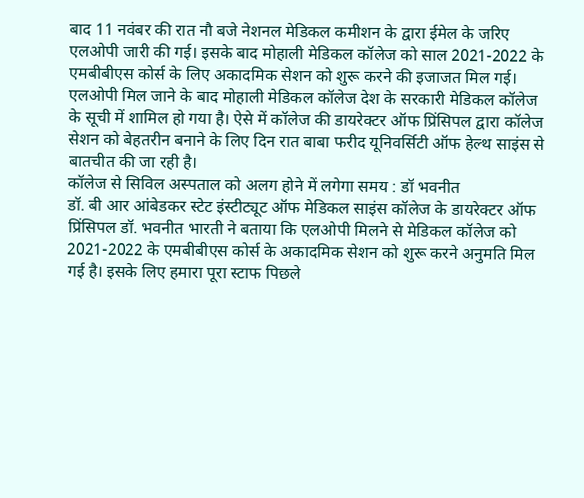बाद 11 नवंबर की रात नौ बजे नेशनल मेडिकल कमीशन के द्वारा ईमेल के जरिए एलओपी जारी की गई। इसके बाद मोहाली मेडिकल कॉलेज को साल 2021-2022 के एमबीबीएस कोर्स के लिए अकादमिक सेशन को शुरू करने की इजाजत मिल गई। एलओपी मिल जाने के बाद मोहाली मेडिकल कॉलेज देश के सरकारी मेडिकल कॉलेज के सूची में शामिल हो गया है। ऐसे में कॉलेज की डायरेक्टर ऑफ प्रिंसिपल द्वारा कॉलेज सेशन को बेहतरीन बनाने के लिए दिन रात बाबा फरीद यूनिवर्सिटी ऑफ हेल्थ साइंस से बातचीत की जा रही है।
कॉलेज से सिविल अस्पताल को अलग होने में लगेगा समय : डॉ भवनीत
डॉ. बी आर आंबेडकर स्टेट इंस्टीट्यूट ऑफ मेडिकल साइंस कॉलेज के डायरेक्टर ऑफ प्रिंसिपल डॉ. भवनीत भारती ने बताया कि एलओपी मिलने से मेडिकल कॉलेज को 2021-2022 के एमबीबीएस कोर्स के अकादमिक सेशन को शुरू करने अनुमति मिल गई है। इसके लिए हमारा पूरा स्टाफ पिछले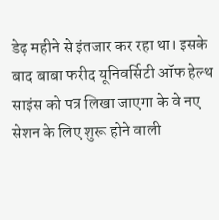डेढ़ महीने से इंतजार कर रहा था। इसके बाद बाबा फरीद यूनिवर्सिटी ऑफ हेल्थ साइंस को पत्र लिखा जाएगा के वे नए सेशन के लिए शुरू होने वाली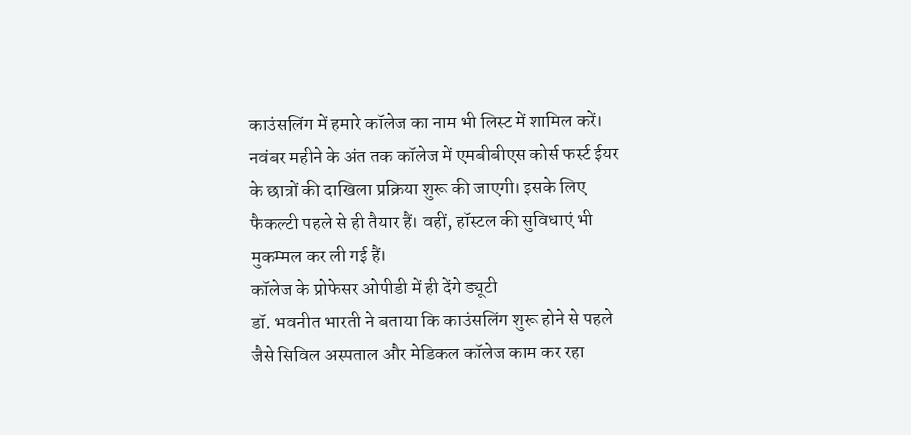काउंसलिंग में हमारे कॉलेज का नाम भी लिस्ट में शामिल करें। नवंबर महीने के अंत तक कॉलेज में एमबीबीएस कोर्स फर्स्ट ईयर के छात्रों की दाखिला प्रक्रिया शुरू की जाएगी। इसके लिए फैकल्टी पहले से ही तैयार हैं। वहीं, हॉस्टल की सुविधाएं भी मुकम्मल कर ली गई हैं।
कॉलेज के प्रोफेसर ओपीडी में ही देंगे ड्यूटी
डॉ. भवनीत भारती ने बताया कि काउंसलिंग शुरू होने से पहले जैसे सिविल अस्पताल और मेडिकल कॉलेज काम कर रहा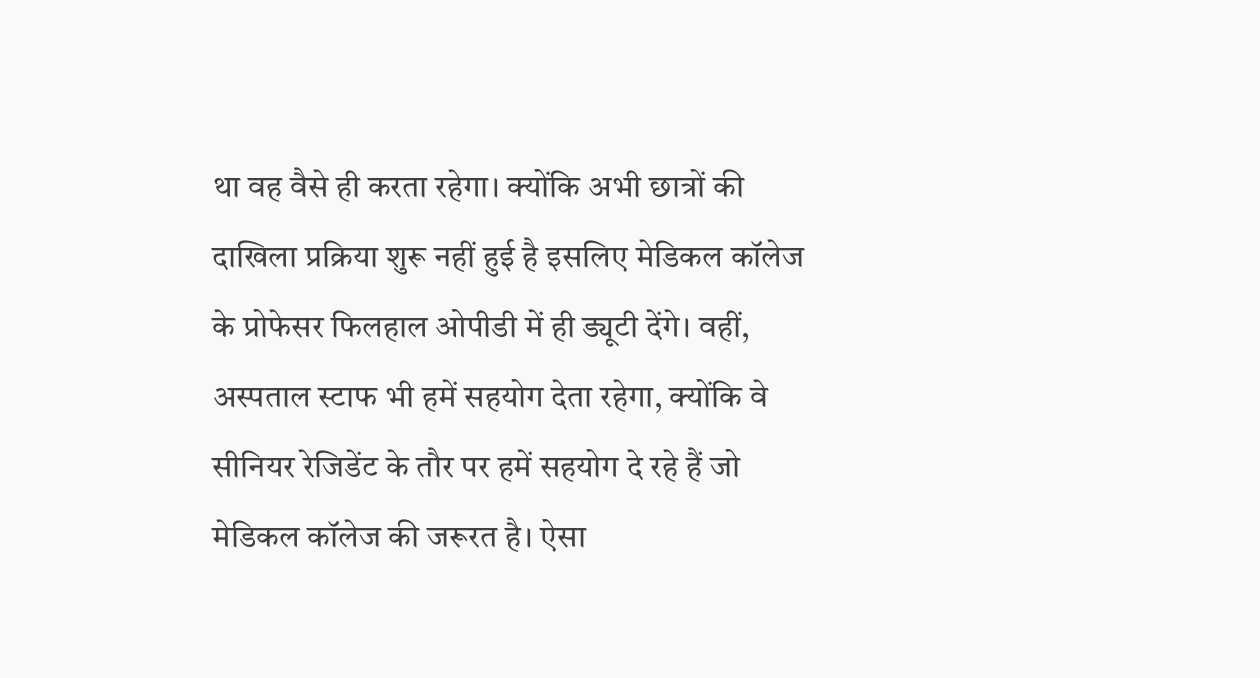था वह वैसे ही करता रहेगा। क्योंकि अभी छात्रों की दाखिला प्रक्रिया शुरू नहीं हुई है इसलिए मेडिकल कॉलेज के प्रोफेसर फिलहाल ओपीडी में ही ड्यूटी देंगे। वहीं, अस्पताल स्टाफ भी हमें सहयोग देता रहेगा, क्योंकि वे सीनियर रेजिडेंट के तौर पर हमें सहयोग दे रहे हैं जो मेडिकल कॉलेज की जरूरत है। ऐसा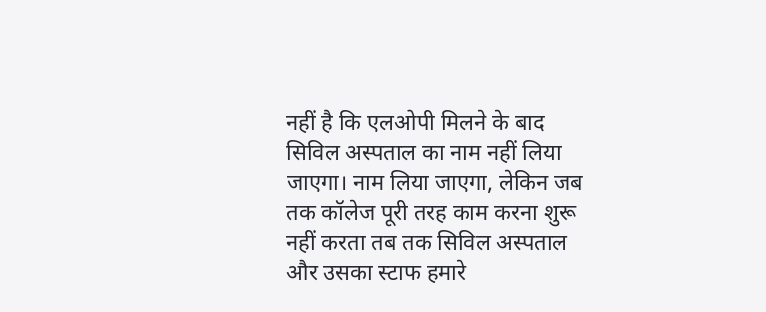नहीं है कि एलओपी मिलने के बाद सिविल अस्पताल का नाम नहीं लिया जाएगा। नाम लिया जाएगा, लेकिन जब तक कॉलेज पूरी तरह काम करना शुरू नहीं करता तब तक सिविल अस्पताल और उसका स्टाफ हमारे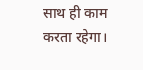साथ ही काम करता रहेगा।